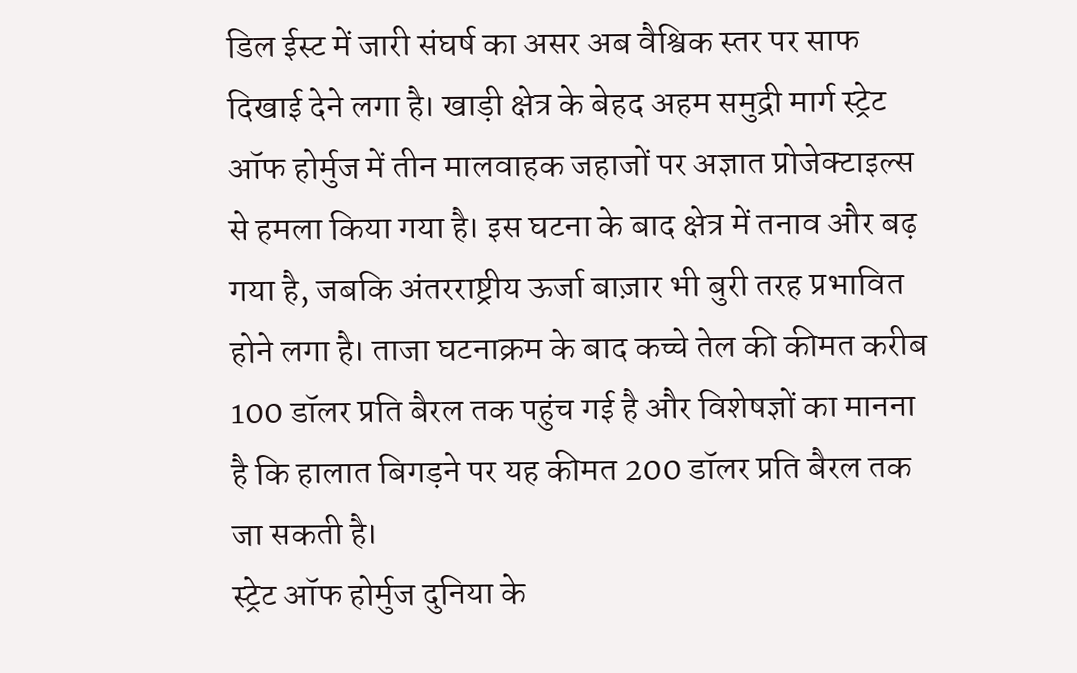डिल ईस्ट में जारी संघर्ष का असर अब वैश्विक स्तर पर साफ दिखाई देने लगा है। खाड़ी क्षेत्र के बेहद अहम समुद्री मार्ग स्ट्रेट ऑफ होर्मुज में तीन मालवाहक जहाजों पर अज्ञात प्रोजेक्टाइल्स से हमला किया गया है। इस घटना के बाद क्षेत्र में तनाव और बढ़ गया है, जबकि अंतरराष्ट्रीय ऊर्जा बाज़ार भी बुरी तरह प्रभावित होने लगा है। ताजा घटनाक्रम के बाद कच्चे तेल की कीमत करीब 100 डॉलर प्रति बैरल तक पहुंच गई है और विशेषज्ञों का मानना है कि हालात बिगड़ने पर यह कीमत 200 डॉलर प्रति बैरल तक जा सकती है।
स्ट्रेट ऑफ होर्मुज दुनिया के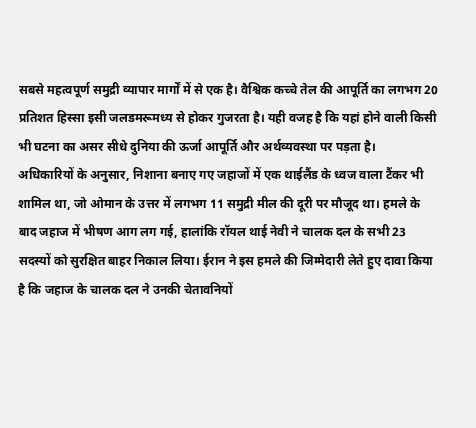सबसे महत्वपूर्ण समुद्री व्यापार मार्गों में से एक है। वैश्विक कच्चे तेल की आपूर्ति का लगभग 20 प्रतिशत हिस्सा इसी जलडमरूमध्य से होकर गुजरता है। यही वजह है कि यहां होने वाली किसी भी घटना का असर सीधे दुनिया की ऊर्जा आपूर्ति और अर्थव्यवस्था पर पड़ता है।
अधिकारियों के अनुसार, निशाना बनाए गए जहाजों में एक थाईलैंड के ध्वज वाला टैंकर भी शामिल था, जो ओमान के उत्तर में लगभग 11 समुद्री मील की दूरी पर मौजूद था। हमले के बाद जहाज में भीषण आग लग गई, हालांकि रॉयल थाई नेवी ने चालक दल के सभी 23 सदस्यों को सुरक्षित बाहर निकाल लिया। ईरान ने इस हमले की जिम्मेदारी लेते हुए दावा किया है कि जहाज के चालक दल ने उनकी चेतावनियों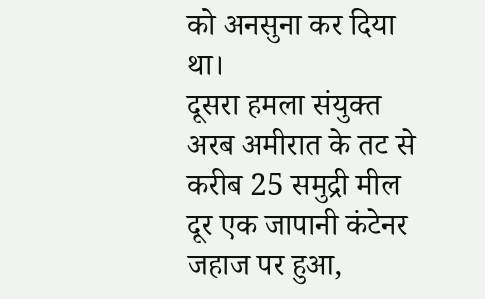को अनसुना कर दिया था।
दूसरा हमला संयुक्त अरब अमीरात के तट से करीब 25 समुद्री मील दूर एक जापानी कंटेनर जहाज पर हुआ,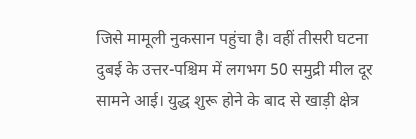जिसे मामूली नुकसान पहुंचा है। वहीं तीसरी घटना दुबई के उत्तर-पश्चिम में लगभग 50 समुद्री मील दूर सामने आई। युद्ध शुरू होने के बाद से खाड़ी क्षेत्र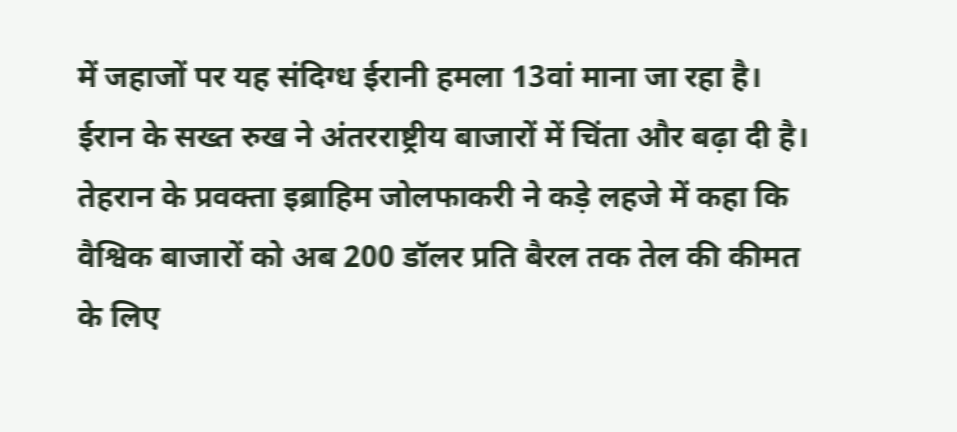में जहाजों पर यह संदिग्ध ईरानी हमला 13वां माना जा रहा है।
ईरान के सख्त रुख ने अंतरराष्ट्रीय बाजारों में चिंता और बढ़ा दी है। तेहरान के प्रवक्ता इब्राहिम जोलफाकरी ने कड़े लहजे में कहा कि वैश्विक बाजारों को अब 200 डॉलर प्रति बैरल तक तेल की कीमत के लिए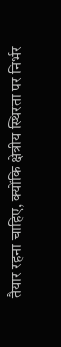तैयार रहना चाहिए, क्योंकि क्षेत्रीय स्थिरता पर निर्भर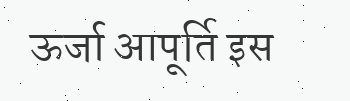ऊर्जा आपूर्ति इस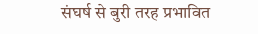संघर्ष से बुरी तरह प्रभावित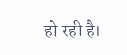हो रही है।